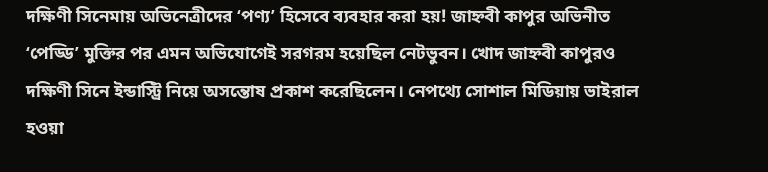দক্ষিণী সিনেমায় অভিনেত্রীদের ‘পণ্য’ হিসেবে ব্যবহার করা হয়! জাহ্নবী কাপুর অভিনীত ‘পেড্ডি’ মুক্তির পর এমন অভিযোগেই সরগরম হয়েছিল নেটভুবন। খোদ জাহ্নবী কাপুরও দক্ষিণী সিনে ইন্ডাস্ট্রি নিয়ে অসন্তোষ প্রকাশ করেছিলেন। নেপথ্যে সোশাল মিডিয়ায় ভাইরাল হওয়া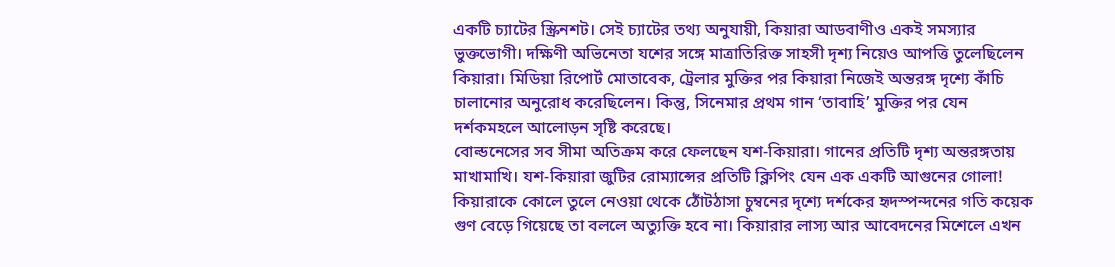একটি চ্যাটের স্ক্রিনশট। সেই চ্যাটের তথ্য অনুযায়ী, কিয়ারা আডবাণীও একই সমস্যার ভুক্তভোগী। দক্ষিণী অভিনেতা যশের সঙ্গে মাত্রাতিরিক্ত সাহসী দৃশ্য নিয়েও আপত্তি তুলেছিলেন কিয়ারা। মিডিয়া রিপোর্ট মোতাবেক, ট্রেলার মুক্তির পর কিয়ারা নিজেই অন্তরঙ্গ দৃশ্যে কাঁচি চালানোর অনুরোধ করেছিলেন। কিন্তু, সিনেমার প্রথম গান ‘তাবাহি’ মুক্তির পর যেন দর্শকমহলে আলোড়ন সৃষ্টি করেছে।
বোল্ডনেসের সব সীমা অতিক্রম করে ফেলছেন যশ-কিয়ারা। গানের প্রতিটি দৃশ্য অন্তরঙ্গতায় মাখামাখি। যশ-কিয়ারা জুটির রোম্যান্সের প্রতিটি ক্লিপিং যেন এক একটি আগুনের গোলা! কিয়ারাকে কোলে তুলে নেওয়া থেকে ঠোঁটঠাসা চুম্বনের দৃশ্যে দর্শকের হৃদস্পন্দনের গতি কয়েক গুণ বেড়ে গিয়েছে তা বললে অত্যুক্তি হবে না। কিয়ারার লাস্য আর আবেদনের মিশেলে এখন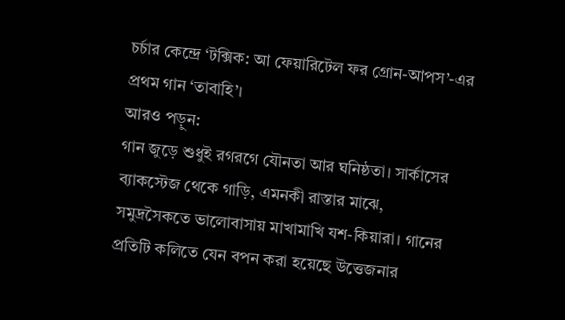চর্চার কেন্দ্রে ‘টক্সিক: আ ফেয়ারিটেল ফর গ্রোন-আপস’-এর প্রথম গান ‘তাবাহি’।
আরও পড়ুন:
গান জুড়ে শুধুই রগরগে যৌনতা আর ঘনিষ্ঠতা। সার্কাসের ব্যাকস্টেজ থেকে গাড়ি, এমনকী রাস্তার মাঝে, সমুদ্রসৈকতে ভালোবাসায় মাখামাখি যশ-কিয়ারা। গানের প্রতিটি কলিতে যেন বপন করা হয়েছে উত্তেজনার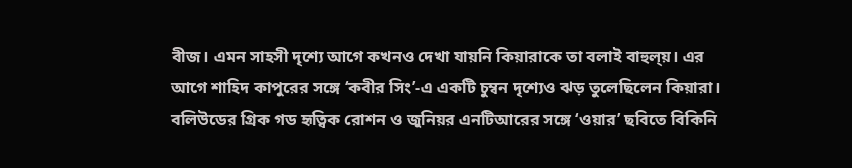বীজ। এমন সাহসী দৃশ্যে আগে কখনও দেখা যায়নি কিয়ারাকে তা বলাই বাহুল্য়। এর আগে শাহিদ কাপুরের সঙ্গে ‘কবীর সিং’-এ একটি চুম্বন দৃশ্যেও ঝড় তুলেছিলেন কিয়ারা। বলিউডের গ্রিক গড হৃত্বিক রোশন ও জুনিয়র এনটিআরের সঙ্গে ‘ওয়ার’ ছবিতে বিকিনি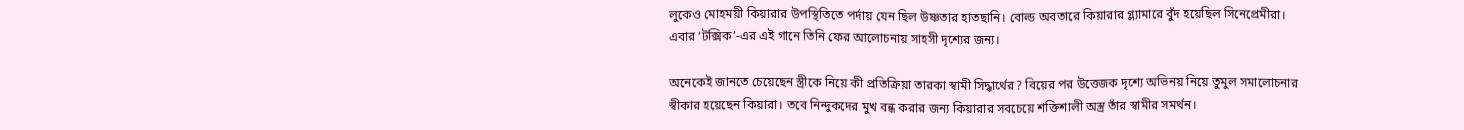লুকেও মোহময়ী কিয়ারার উপস্থিতিতে পর্দায় যেন ছিল উষ্ণতার হাতছানি। বোল্ড অবতারে কিয়ারার গ্ল্যামারে বুঁদ হয়েছিল সিনেপ্রেমীরা। এবার ‘টক্সিক’-এর এই গানে তিনি ফের আলোচনায় সাহসী দৃশ্যের জন্য।

অনেকেই জানতে চেয়েছেন স্ত্রীকে নিয়ে কী প্রতিক্রিয়া তারকা স্বামী সিদ্ধার্থের? বিয়ের পর উত্তেজক দৃশ্যে অভিনয় নিয়ে তুমুল সমালোচনার স্বীকার হয়েছেন কিয়ারা। তবে নিন্দুকদের মুখ বন্ধ করার জন্য কিয়ারার সবচেয়ে শক্তিশালী অস্ত্র তাঁর স্বামীর সমর্থন।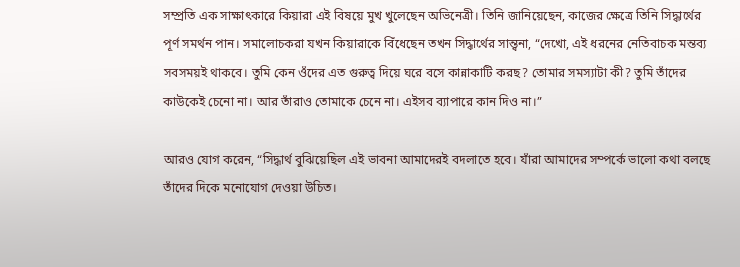সম্প্রতি এক সাক্ষাৎকারে কিয়ারা এই বিষয়ে মুখ খুলেছেন অভিনেত্রী। তিনি জানিয়েছেন, কাজের ক্ষেত্রে তিনি সিদ্ধার্থের পূর্ণ সমর্থন পান। সমালোচকরা যখন কিয়ারাকে বিঁধেছেন তখন সিদ্ধার্থের সান্ত্বনা, “দেখো, এই ধরনের নেতিবাচক মন্তব্য সবসময়ই থাকবে। তুমি কেন ওঁদের এত গুরুত্ব দিয়ে ঘরে বসে কান্নাকাটি করছ? তোমার সমস্যাটা কী? তুমি তাঁদের কাউকেই চেনো না। আর তাঁরাও তোমাকে চেনে না। এইসব ব্যাপারে কান দিও না।”

আরও যোগ করেন, “সিদ্ধার্থ বুঝিয়েছিল এই ভাবনা আমাদেরই বদলাতে হবে। যাঁরা আমাদের সম্পর্কে ভালো কথা বলছে তাঁদের দিকে মনোযোগ দেওয়া উচিত।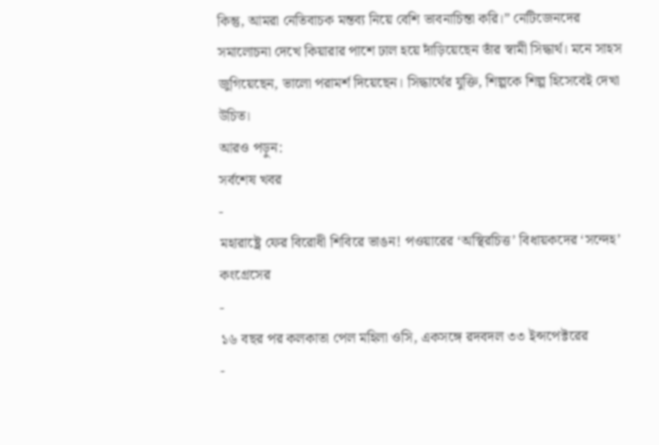কিন্তু, আমরা নেতিবাচক মন্তব্য নিয়ে বেশি ভাবনাচিন্তা করি।” নেটিজেনদের সমালোচনা দেখে কিয়ারার পাশে ঢাল হয়ে দাঁড়িয়েছেন তাঁর স্বামী সিদ্ধার্থ। মনে সাহস জুগিয়েছেন, ভালো পরামর্শ দিয়েছেন। সিদ্ধার্থের যুক্তি, শিল্পকে শিল্প হিসেবেই দেখা উচিত।
আরও পড়ুন:
সর্বশেষ খবর
-
মহারাষ্ট্রে ফের বিরোধী শিবিরে ভাঙন! পওয়ারের ‘অস্থিরচিত্ত’ বিধায়কদের ‘সন্দেহ’ কংগ্রেসের
-
১৬ বছর পর কলকাতা পেল মহিলা ওসি, একসঙ্গে রদবদল ৩৩ ইন্সপেক্টরের
-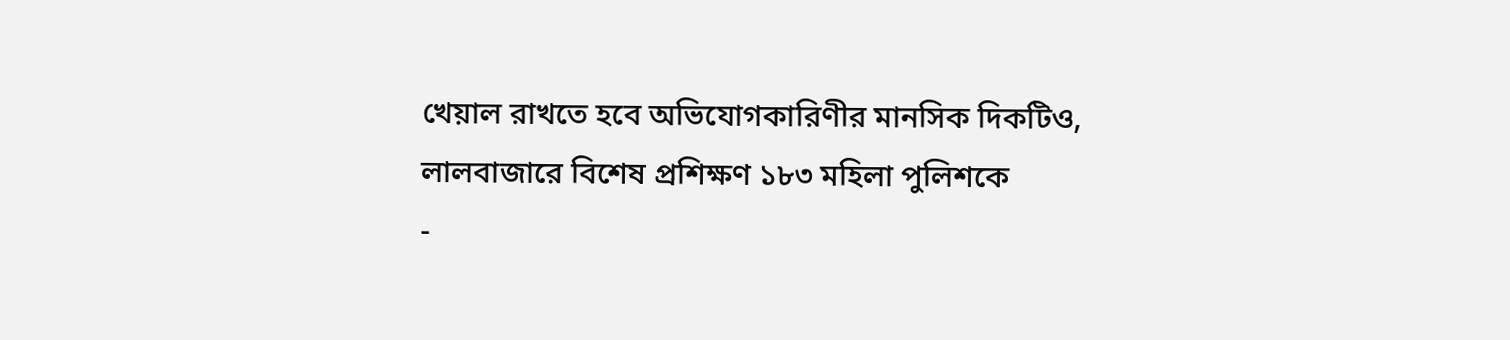খেয়াল রাখতে হবে অভিযোগকারিণীর মানসিক দিকটিও, লালবাজারে বিশেষ প্রশিক্ষণ ১৮৩ মহিলা পুলিশকে
-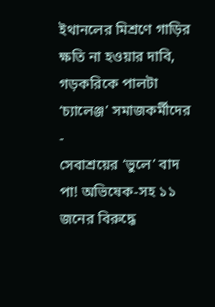ইথানলের মিশ্রণে গাড়ির ক্ষতি না হওয়ার দাবি, গড়করিকে পালটা ‘চ্যালেঞ্জ’ সমাজকর্মীদের
-
সেবাশ্রয়ের ‘ভুলে’ বাদ পা! অভিষেক-সহ ১১ জনের বিরুদ্ধে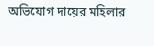অভিযোগ দায়ের মহিলার